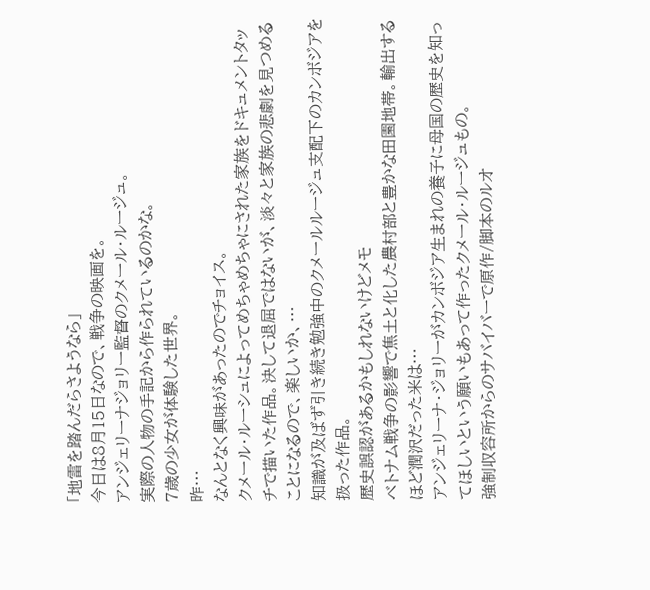「地雷を踏んだらさようなら」
今日は8月15日なので、戦争の映画を。
アンジェリーナジョリー監督のクメール・ルージュ。
実際の人物の手記から作られているのかな。
7歳の少女が体験した世界。
昨…
なんとなく興味があったのでチョイス。
クメール・ルーシュによってめちゃめちゃにされた家族をドキュメントタッチで描いた作品。決して退屈ではないが、淡々と家族の悲劇を見つめることになるので、楽しいか、…
知識が及ばず引き続き勉強中のクメールルージュ支配下のカンボジアを扱った作品。
歴史誤認があるかもしれないけどメモ
ベトナム戦争の影響で焦土と化した農村部と豊かな田園地帯。輸出するほど潤沢だった米は…
アンジェリーナ・ジョリーがカンボジア生まれの養子に母国の歴史を知ってほしいという願いもあって作ったクメール・ルージュもの。
強制収容所からのサバイバーで原作/脚本のルオ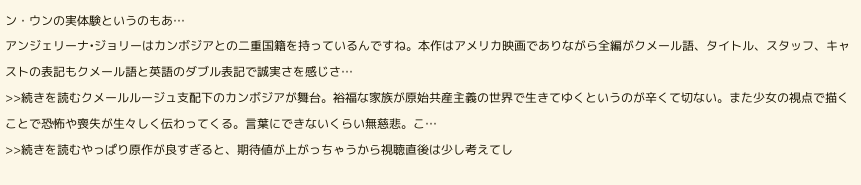ン・ウンの実体験というのもあ…
アンジェリーナ•ジョリーはカンボジアとの二重国籍を持っているんですね。本作はアメリカ映画でありながら全編がクメール語、タイトル、スタッフ、キャストの表記もクメール語と英語のダブル表記で誠実さを感じさ…
>>続きを読むクメールルージュ支配下のカンボジアが舞台。裕福な家族が原始共産主義の世界で生きてゆくというのが辛くて切ない。また少女の視点で描くことで恐怖や喪失が生々しく伝わってくる。言葉にできないくらい無慈悲。こ…
>>続きを読むやっぱり原作が良すぎると、期待値が上がっちゃうから視聴直後は少し考えてし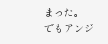まった。
でもアンジ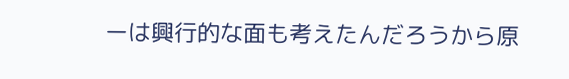ーは興行的な面も考えたんだろうから原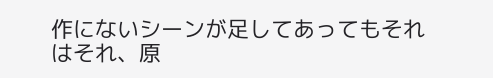作にないシーンが足してあってもそれはそれ、原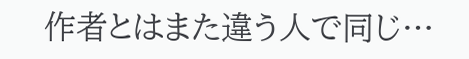作者とはまた違う人で同じ…